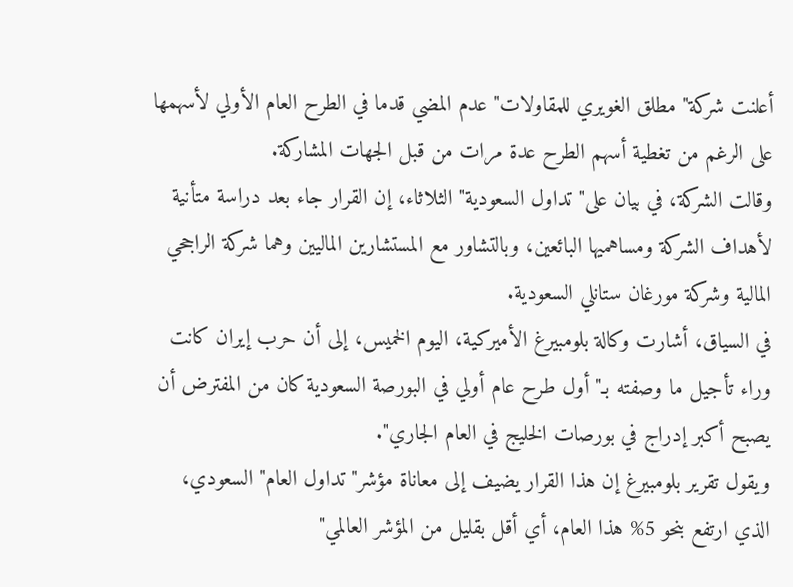أعلنت شركة" مطلق الغويري للمقاولات" عدم المضي قدما في الطرح العام الأولي لأسهمها على الرغم من تغطية أسهم الطرح عدة مرات من قبل الجهات المشاركة.
وقالت الشركة، في بيان على" تداول السعودية" الثلاثاء، إن القرار جاء بعد دراسة متأنية لأهداف الشركة ومساهميها البائعين، وبالتشاور مع المستشارين الماليين وهما شركة الراجحي المالية وشركة مورغان ستانلي السعودية.
في السياق، أشارت وكالة بلومبيرغ الأميركية، اليوم الخميس، إلى أن حرب إيران كانت وراء تأجيل ما وصفته بـ" أول طرح عام أولي في البورصة السعودية كان من المفترض أن يصبح أكبر إدراج في بورصات الخليج في العام الجاري".
ويقول تقرير بلومبيرغ إن هذا القرار يضيف إلى معاناة مؤشر" تداول العام" السعودي، الذي ارتفع بنحو 5% هذا العام، أي أقل بقليل من المؤشر العالمي"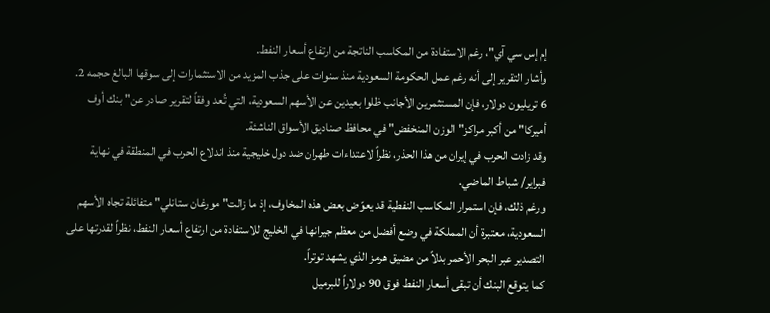إم إس سي آي"، رغم الاستفادة من المكاسب الناتجة من ارتفاع أسعار النفط.
وأشار التقرير إلى أنه رغم عمل الحكومة السعودية منذ سنوات على جذب المزيد من الاستثمارات إلى سوقها البالغ حجمه 2.
6 تريليون دولار، فإن المستثمرين الأجانب ظلوا بعيدين عن الأسهم السعودية، التي تُعد وفقاً لتقرير صادر عن" بنك أوف أميركا" من أكبر مراكز" الوزن المنخفض" في محافظ صناديق الأسواق الناشئة.
وقد زادت الحرب في إيران من هذا الحذر، نظراً لاعتداءات طهران ضد دول خليجية منذ اندلاع الحرب في المنطقة في نهاية فبراير/ شباط الماضي.
ورغم ذلك، فإن استمرار المكاسب النفطية قد يعوّض بعض هذه المخاوف، إذ ما زالت" مورغان ستانلي" متفائلة تجاه الأسهم السعودية، معتبرة أن المملكة في وضع أفضل من معظم جيرانها في الخليج للاستفادة من ارتفاع أسعار النفط، نظراً لقدرتها على التصدير عبر البحر الأحمر بدلاً من مضيق هرمز الذي يشهد توتراً.
كما يتوقع البنك أن تبقى أسعار النفط فوق 90 دولاراً للبرميل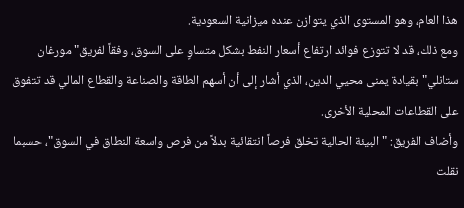هذا العام، وهو المستوى الذي يتوازن عنده ميزانية السعودية.
ومع ذلك، قد لا تتوزع فوائد ارتفاع أسعار النفط بشكل متساوٍ على السوق، وفقاً لفريق" مورغان ستانلي" بقيادة يمنى محيي الدين، الذي أشار إلى أن أسهم الطاقة والصناعة والقطاع المالي قد تتفوق على القطاعات المحلية الأخرى.
وأضاف الفريق: " البيئة الحالية تخلق فرصاً انتقائية بدلاً من فرص واسعة النطاق في السوق"، حسبما نقلت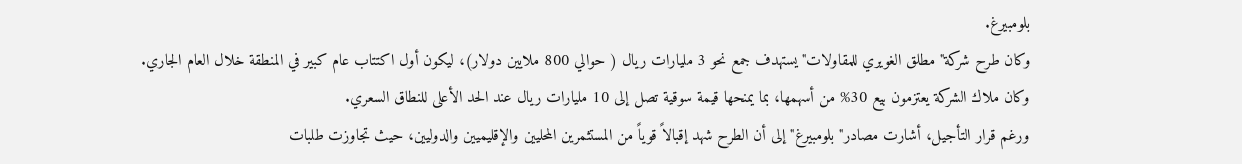بلومبيرغ.
وكان طرح شركة" مطلق الغويري للمقاولات" يستهدف جمع نحو 3 مليارات ريال ( حوالي 800 ملايين دولار)، ليكون أول اكتتاب عام كبير في المنطقة خلال العام الجاري.
وكان ملاك الشركة يعتزمون بيع 30% من أسهمها، بما يمنحها قيمة سوقية تصل إلى 10 مليارات ريال عند الحد الأعلى للنطاق السعري.
ورغم قرار التأجيل، أشارت مصادر" بلومبيرغ" إلى أن الطرح شهد إقبالاً قوياً من المستثمرين المحليين والإقليميين والدوليين، حيث تجاوزت طلبات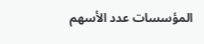المؤسسات عدد الأسهم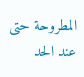المطروحة حتى عند الحد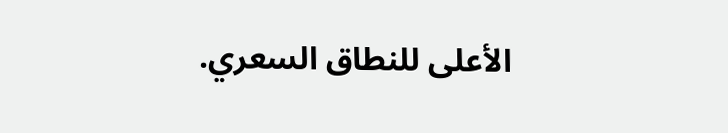الأعلى للنطاق السعري.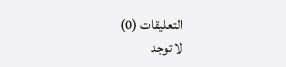التعليقات (0)
لا توجد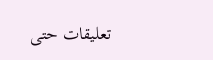تعليقات حتى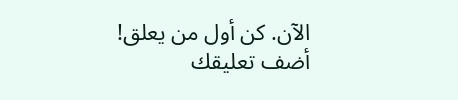الآن. كن أول من يعلق!
أضف تعليقك